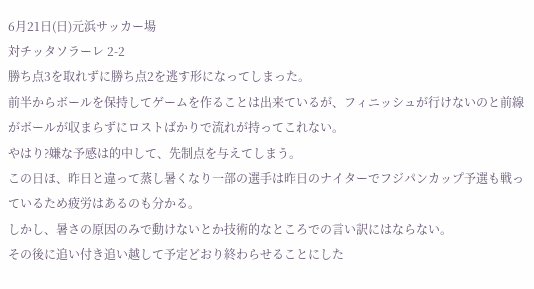6月21日(日)元浜サッカー場
対チッタソラーレ 2-2
勝ち点3を取れずに勝ち点2を逃す形になってしまった。
前半からボールを保持してゲームを作ることは出来ているが、フィニッシュが行けないのと前線がボールが収まらずにロストばかりで流れが持ってこれない。
やはり?嫌な予感は的中して、先制点を与えてしまう。
この日ほ、昨日と違って蒸し暑くなり一部の選手は昨日のナイターでフジパンカップ予選も戦っているため疲労はあるのも分かる。
しかし、暑さの原因のみで動けないとか技術的なところでの言い訳にはならない。
その後に追い付き追い越して予定どおり終わらせることにした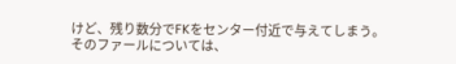けど、残り数分でFKをセンター付近で与えてしまう。
そのファールについては、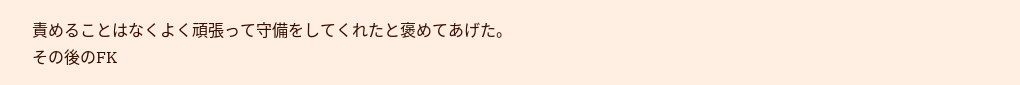責めることはなくよく頑張って守備をしてくれたと褒めてあげた。
その後のFK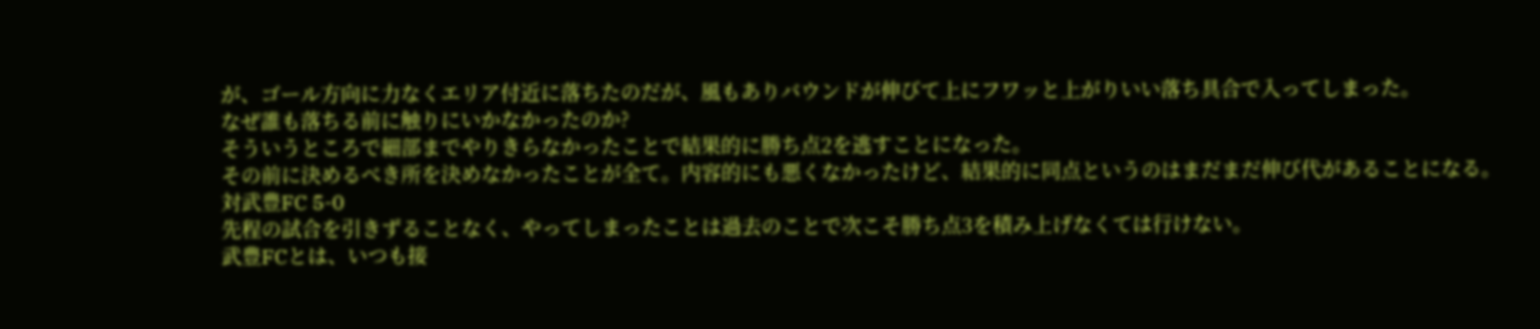が、ゴール方向に力なくエリア付近に落ちたのだが、風もありバウンドが伸びて上にフワッと上がりいい落ち具合で入ってしまった。
なぜ誰も落ちる前に触りにいかなかったのか?
そういうところで細部までやりきらなかったことで結果的に勝ち点2を逃すことになった。
その前に決めるべき所を決めなかったことが全て。内容的にも悪くなかったけど、結果的に同点というのはまだまだ伸び代があることになる。
対武豊FC 5-0
先程の試合を引きずることなく、やってしまったことは過去のことで次こそ勝ち点3を積み上げなくては行けない。
武豊FCとは、いつも接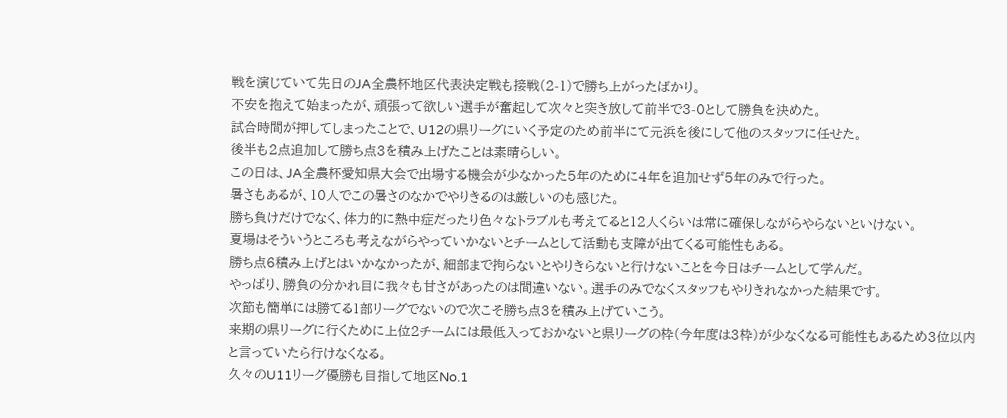戦を演じていて先日のJA全農杯地区代表決定戦も接戦(2-1)で勝ち上がったばかり。
不安を抱えて始まったが、頑張って欲しい選手が奮起して次々と突き放して前半で3-0として勝負を決めた。
試合時間が押してしまったことで、U12の県リーグにいく予定のため前半にて元浜を後にして他のスタッフに任せた。
後半も2点追加して勝ち点3を積み上げたことは素晴らしい。
この日は、JA全農杯愛知県大会で出場する機会が少なかった5年のために4年を追加せず5年のみで行った。
暑さもあるが、10人でこの暑さのなかでやりきるのは厳しいのも感じた。
勝ち負けだけでなく、体力的に熱中症だったり色々なトラブルも考えてると12人くらいは常に確保しながらやらないといけない。
夏場はそういうところも考えながらやっていかないとチームとして活動も支障が出てくる可能性もある。
勝ち点6積み上げとはいかなかったが、細部まで拘らないとやりきらないと行けないことを今日はチームとして学んだ。
やっぱり、勝負の分かれ目に我々も甘さがあったのは間違いない。選手のみでなくスタッフもやりきれなかった結果です。
次節も簡単には勝てる1部リーグでないので次こそ勝ち点3を積み上げていこう。
来期の県リーグに行くために上位2チームには最低入っておかないと県リーグの枠(今年度は3枠)が少なくなる可能性もあるため3位以内と言っていたら行けなくなる。
久々のU11リーグ優勝も目指して地区No.1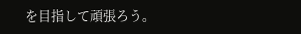を目指して頑張ろう。